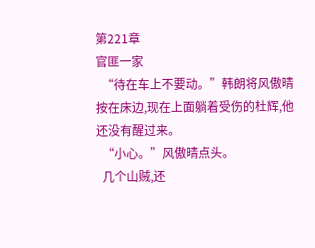第221章
官匪一家
  “待在车上不要动。”韩朗将风傲晴按在床边,现在上面躺着受伤的杜辉,他还没有醒过来。
  “小心。”风傲晴点头。
  几个山贼,还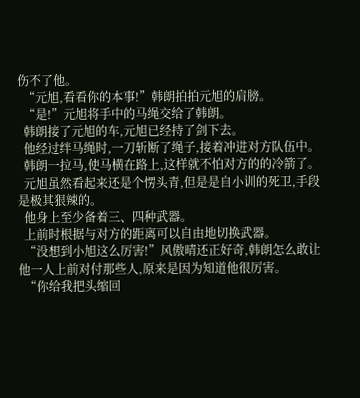伤不了他。
  “元旭,看看你的本事!”韩朗拍拍元旭的肩膀。
  “是!”元旭将手中的马绳交给了韩朗。
  韩朗接了元旭的车,元旭已经持了剑下去。
  他经过绊马绳时,一刀斩断了绳子,接着冲进对方队伍中。
  韩朗一拉马,使马横在路上,这样就不怕对方的的冷箭了。
  元旭虽然看起来还是个愣头青,但是是自小训的死卫,手段是极其狠辣的。
  他身上至少备着三、四种武器。
  上前时根据与对方的距离可以自由地切换武器。
  “没想到小旭这么厉害!”风傲晴还正好奇,韩朗怎么敢让他一人上前对付那些人,原来是因为知道他很厉害。
  “你给我把头缩回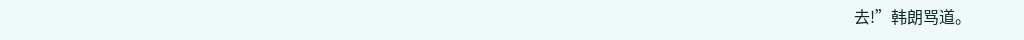去!”韩朗骂道。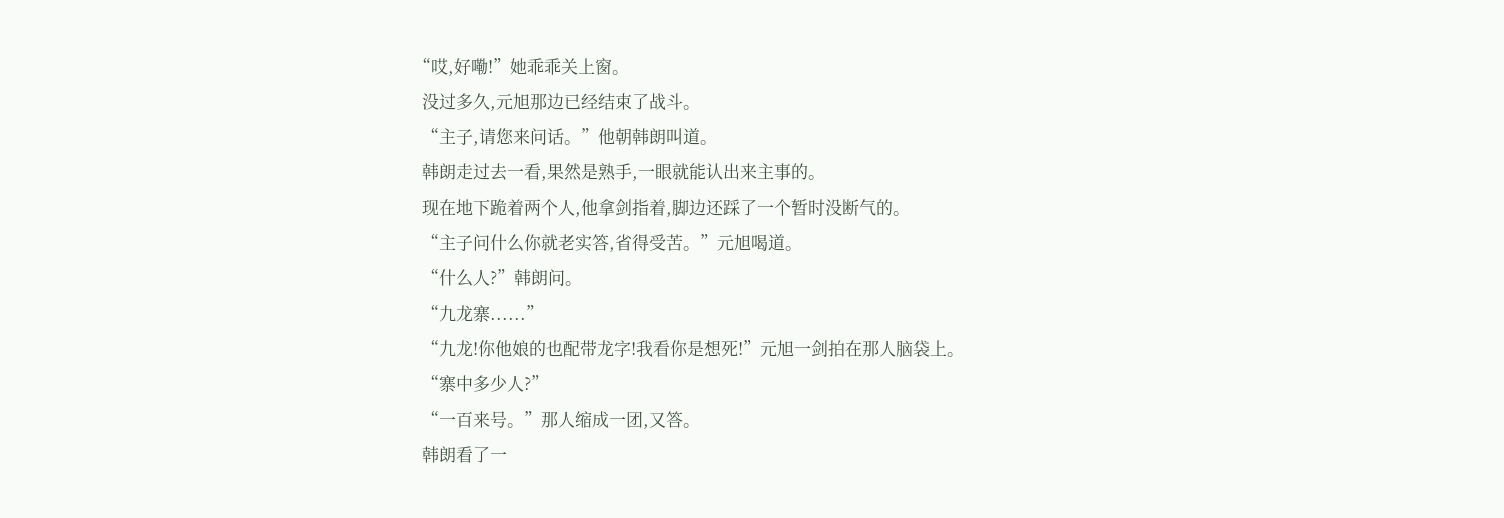“哎,好嘞!”她乖乖关上窗。
  没过多久,元旭那边已经结束了战斗。
  “主子,请您来问话。”他朝韩朗叫道。
  韩朗走过去一看,果然是熟手,一眼就能认出来主事的。
  现在地下跪着两个人,他拿剑指着,脚边还踩了一个暂时没断气的。
  “主子问什么你就老实答,省得受苦。”元旭喝道。
  “什么人?”韩朗问。
  “九龙寨......”
  “九龙!你他娘的也配带龙字!我看你是想死!”元旭一剑拍在那人脑袋上。
  “寨中多少人?”
  “一百来号。”那人缩成一团,又答。
  韩朗看了一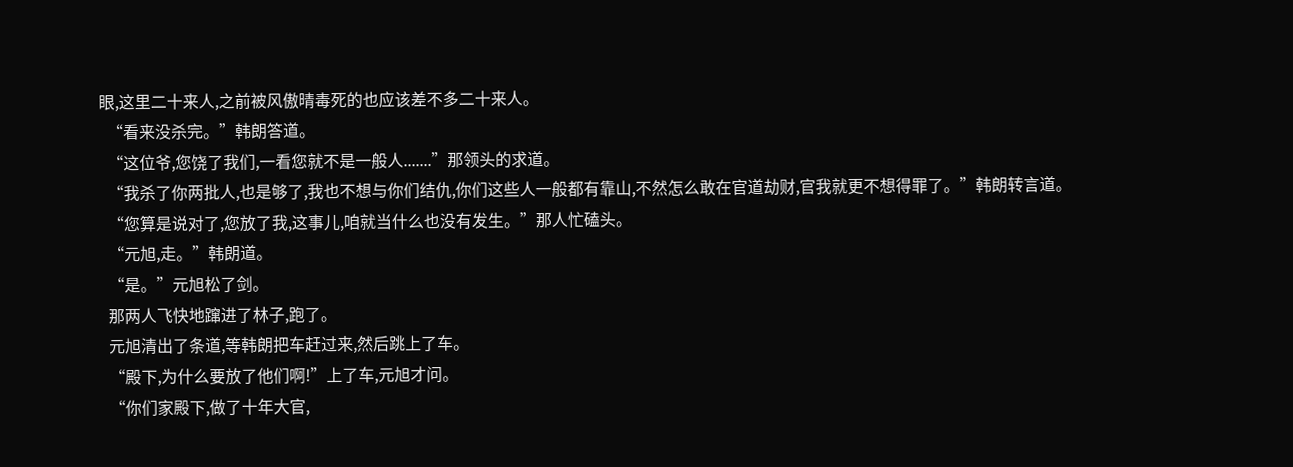眼,这里二十来人,之前被风傲晴毒死的也应该差不多二十来人。
  “看来没杀完。”韩朗答道。
  “这位爷,您饶了我们,一看您就不是一般人.......”那领头的求道。
  “我杀了你两批人,也是够了,我也不想与你们结仇,你们这些人一般都有靠山,不然怎么敢在官道劫财,官我就更不想得罪了。”韩朗转言道。
  “您算是说对了,您放了我,这事儿,咱就当什么也没有发生。”那人忙磕头。
  “元旭,走。”韩朗道。
  “是。”元旭松了剑。
  那两人飞快地蹿进了林子,跑了。
  元旭清出了条道,等韩朗把车赶过来,然后跳上了车。
  “殿下,为什么要放了他们啊!”上了车,元旭才问。
  “你们家殿下,做了十年大官,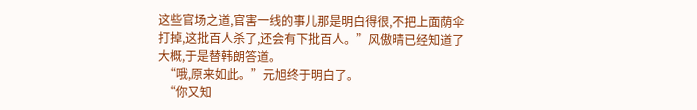这些官场之道,官害一线的事儿那是明白得很,不把上面荫伞打掉,这批百人杀了,还会有下批百人。”风傲晴已经知道了大概,于是替韩朗答道。
  “哦,原来如此。”元旭终于明白了。
  “你又知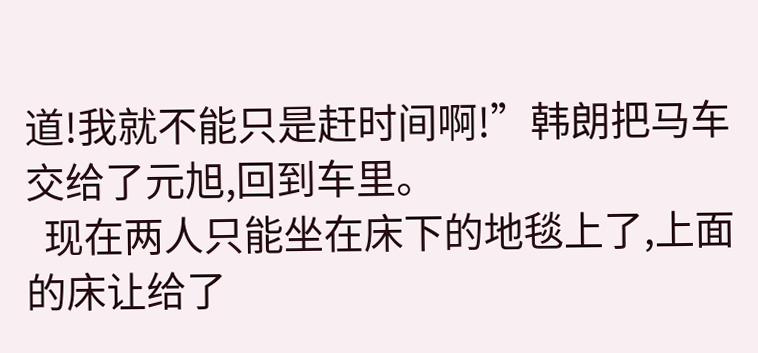道!我就不能只是赶时间啊!”韩朗把马车交给了元旭,回到车里。
  现在两人只能坐在床下的地毯上了,上面的床让给了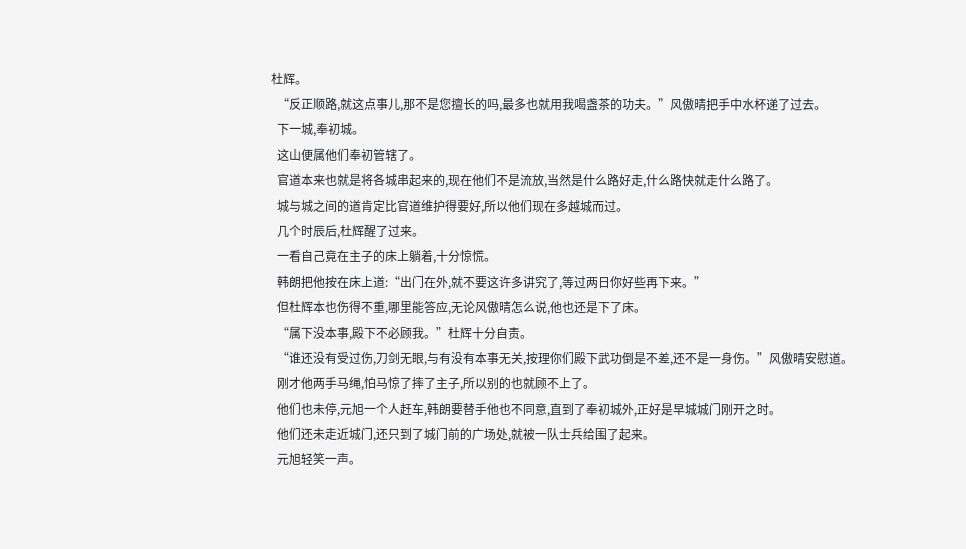杜辉。
  “反正顺路,就这点事儿,那不是您擅长的吗,最多也就用我喝盏茶的功夫。”风傲晴把手中水杯递了过去。
  下一城,奉初城。
  这山便属他们奉初管辖了。
  官道本来也就是将各城串起来的,现在他们不是流放,当然是什么路好走,什么路快就走什么路了。
  城与城之间的道肯定比官道维护得要好,所以他们现在多越城而过。
  几个时辰后,杜辉醒了过来。
  一看自己竟在主子的床上躺着,十分惊慌。
  韩朗把他按在床上道:“出门在外,就不要这许多讲究了,等过两日你好些再下来。”
  但杜辉本也伤得不重,哪里能答应,无论风傲晴怎么说,他也还是下了床。
  “属下没本事,殿下不必顾我。”杜辉十分自责。
  “谁还没有受过伤,刀剑无眼,与有没有本事无关,按理你们殿下武功倒是不差,还不是一身伤。”风傲晴安慰道。
  刚才他两手马绳,怕马惊了摔了主子,所以别的也就顾不上了。
  他们也未停,元旭一个人赶车,韩朗要替手他也不同意,直到了奉初城外,正好是早城城门刚开之时。
  他们还未走近城门,还只到了城门前的广场处,就被一队士兵给围了起来。
  元旭轻笑一声。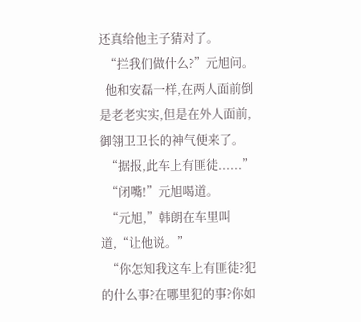还真给他主子猜对了。
  “拦我们做什么?”元旭问。
  他和安磊一样,在两人面前倒是老老实实,但是在外人面前,御翎卫卫长的神气便来了。
  “据报,此车上有匪徒......”
  “闭嘴!”元旭喝道。
  “元旭,”韩朗在车里叫道,“让他说。”
  “你怎知我这车上有匪徒?犯的什么事?在哪里犯的事?你如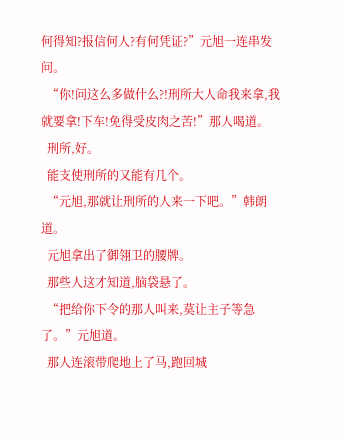何得知?报信何人?有何凭证?”元旭一连串发问。
  “你!问这么多做什么?!刑所大人命我来拿,我就要拿!下车!免得受皮肉之苦!”那人喝道。
  刑所,好。
  能支使刑所的又能有几个。
  “元旭,那就让刑所的人来一下吧。”韩朗道。
  元旭拿出了御翎卫的腰牌。
  那些人这才知道,脑袋悬了。
  “把给你下令的那人叫来,莫让主子等急了。”元旭道。
  那人连滚带爬地上了马,跑回城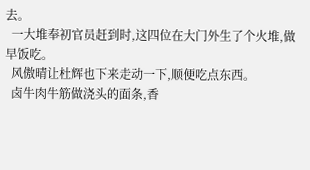去。
  一大堆奉初官员赶到时,这四位在大门外生了个火堆,做早饭吃。
  风傲晴让杜辉也下来走动一下,顺便吃点东西。
  卤牛肉牛筋做浇头的面条,香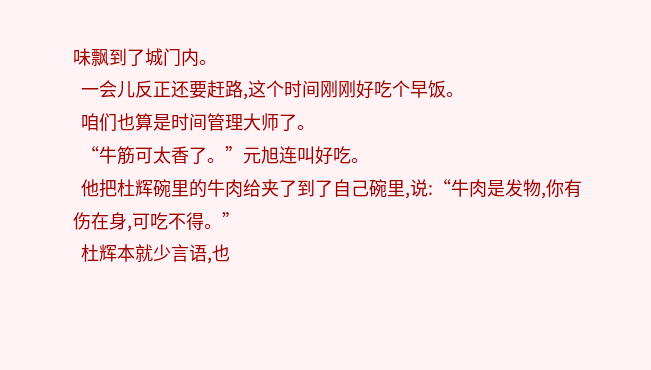味飘到了城门内。
  一会儿反正还要赶路,这个时间刚刚好吃个早饭。
  咱们也算是时间管理大师了。
  “牛筋可太香了。”元旭连叫好吃。
  他把杜辉碗里的牛肉给夹了到了自己碗里,说:“牛肉是发物,你有伤在身,可吃不得。”
  杜辉本就少言语,也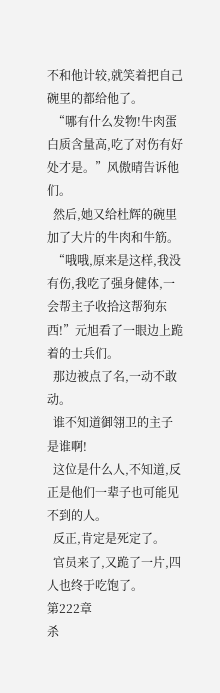不和他计较,就笑着把自己碗里的都给他了。
  “哪有什么发物!牛肉蛋白质含量高,吃了对伤有好处才是。”风傲晴告诉他们。
  然后,她又给杜辉的碗里加了大片的牛肉和牛筋。
  “哦哦,原来是这样,我没有伤,我吃了强身健体,一会帮主子收拾这帮狗东西!”元旭看了一眼边上跪着的士兵们。
  那边被点了名,一动不敢动。
  谁不知道御翎卫的主子是谁啊!
  这位是什么人,不知道,反正是他们一辈子也可能见不到的人。
  反正,肯定是死定了。
  官员来了,又跪了一片,四人也终于吃饱了。
第222章
杀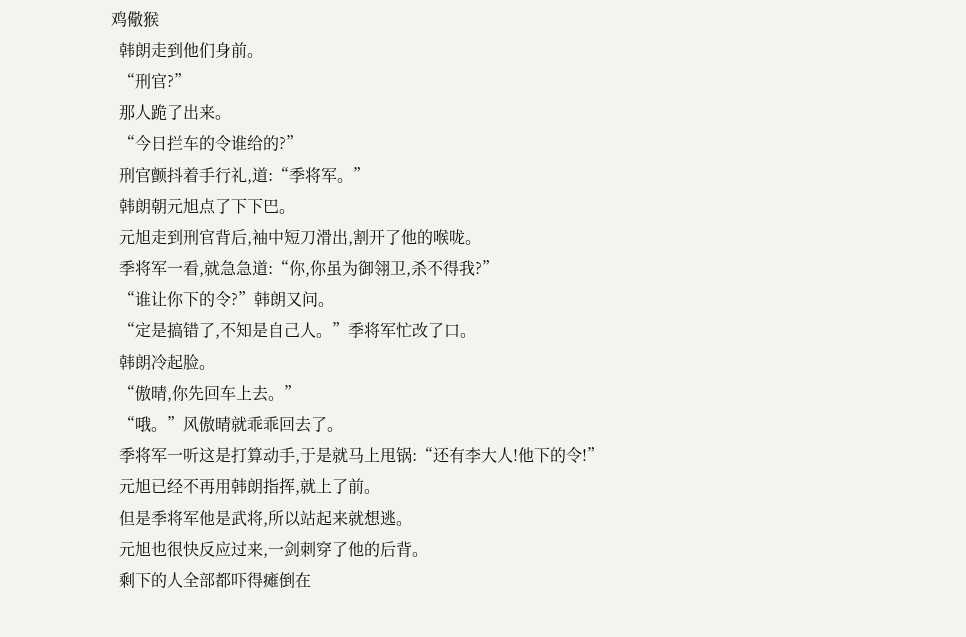鸡儆猴
  韩朗走到他们身前。
  “刑官?”
  那人跪了出来。
  “今日拦车的令谁给的?”
  刑官颤抖着手行礼,道:“季将军。”
  韩朗朝元旭点了下下巴。
  元旭走到刑官背后,袖中短刀滑出,割开了他的喉咙。
  季将军一看,就急急道:“你,你虽为御翎卫,杀不得我?”
  “谁让你下的令?”韩朗又问。
  “定是搞错了,不知是自己人。”季将军忙改了口。
  韩朗冷起脸。
  “傲晴,你先回车上去。”
  “哦。”风傲晴就乖乖回去了。
  季将军一听这是打算动手,于是就马上甩锅:“还有李大人!他下的令!”
  元旭已经不再用韩朗指挥,就上了前。
  但是季将军他是武将,所以站起来就想逃。
  元旭也很快反应过来,一剑刺穿了他的后背。
  剩下的人全部都吓得瘫倒在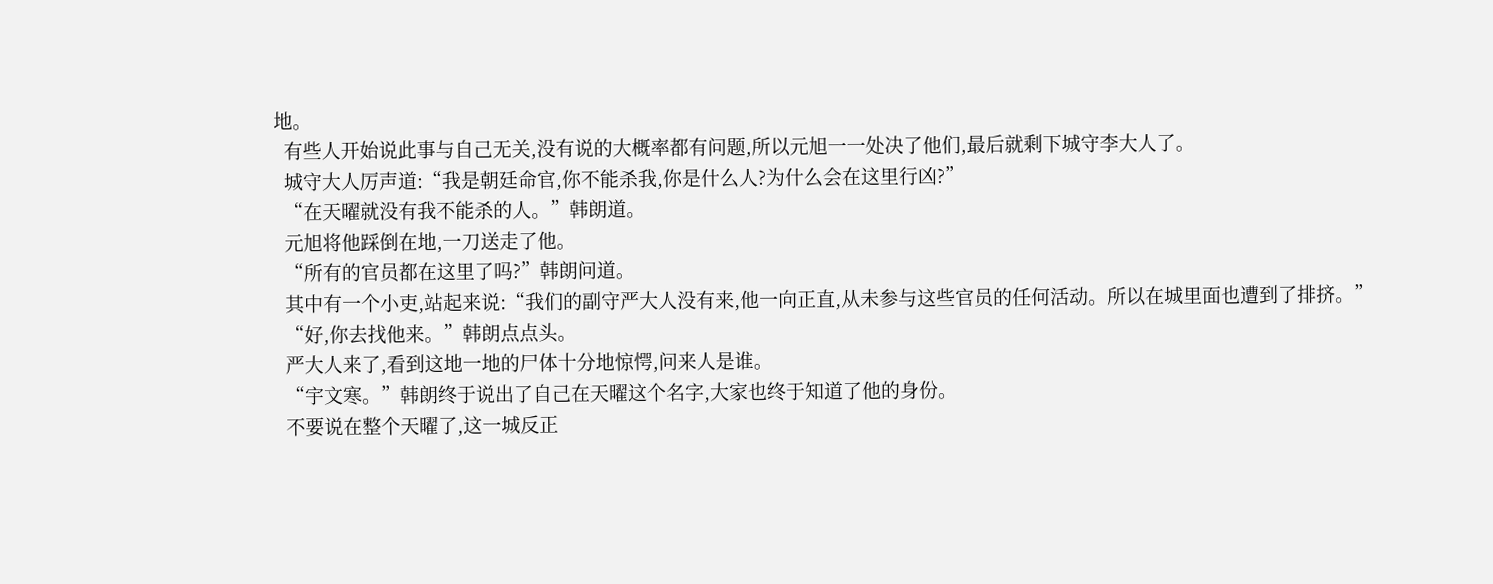地。
  有些人开始说此事与自己无关,没有说的大概率都有问题,所以元旭一一处决了他们,最后就剩下城守李大人了。
  城守大人厉声道:“我是朝廷命官,你不能杀我,你是什么人?为什么会在这里行凶?”
  “在天曜就没有我不能杀的人。”韩朗道。
  元旭将他踩倒在地,一刀送走了他。
  “所有的官员都在这里了吗?”韩朗问道。
  其中有一个小吏,站起来说:“我们的副守严大人没有来,他一向正直,从未参与这些官员的任何活动。所以在城里面也遭到了排挤。”
  “好,你去找他来。”韩朗点点头。
  严大人来了,看到这地一地的尸体十分地惊愕,问来人是谁。
  “宇文寒。”韩朗终于说出了自己在天曜这个名字,大家也终于知道了他的身份。
  不要说在整个天曜了,这一城反正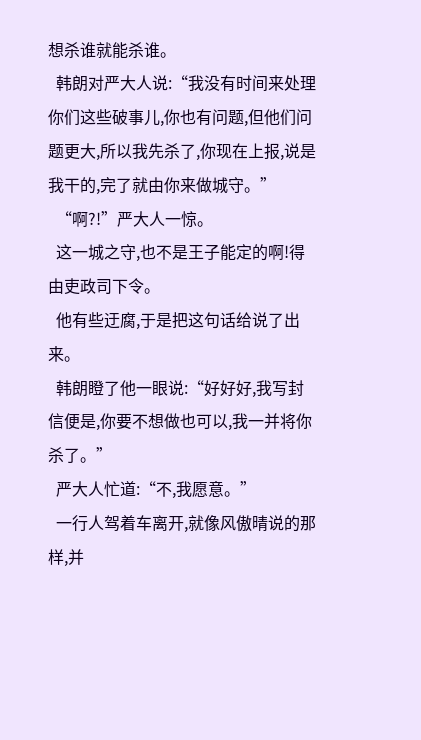想杀谁就能杀谁。
  韩朗对严大人说:“我没有时间来处理你们这些破事儿,你也有问题,但他们问题更大,所以我先杀了,你现在上报,说是我干的,完了就由你来做城守。”
  “啊?!”严大人一惊。
  这一城之守,也不是王子能定的啊!得由吏政司下令。
  他有些迂腐,于是把这句话给说了出来。
  韩朗瞪了他一眼说:“好好好,我写封信便是,你要不想做也可以,我一并将你杀了。”
  严大人忙道:“不,我愿意。”
  一行人驾着车离开,就像风傲晴说的那样,并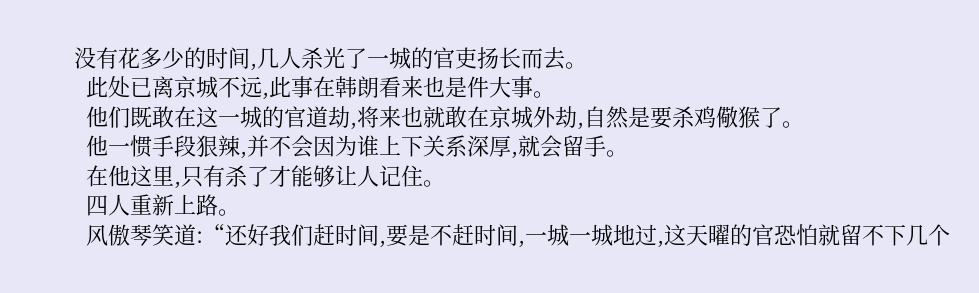没有花多少的时间,几人杀光了一城的官吏扬长而去。
  此处已离京城不远,此事在韩朗看来也是件大事。
  他们既敢在这一城的官道劫,将来也就敢在京城外劫,自然是要杀鸡儆猴了。
  他一惯手段狠辣,并不会因为谁上下关系深厚,就会留手。
  在他这里,只有杀了才能够让人记住。
  四人重新上路。
  风傲琴笑道:“还好我们赶时间,要是不赶时间,一城一城地过,这天曜的官恐怕就留不下几个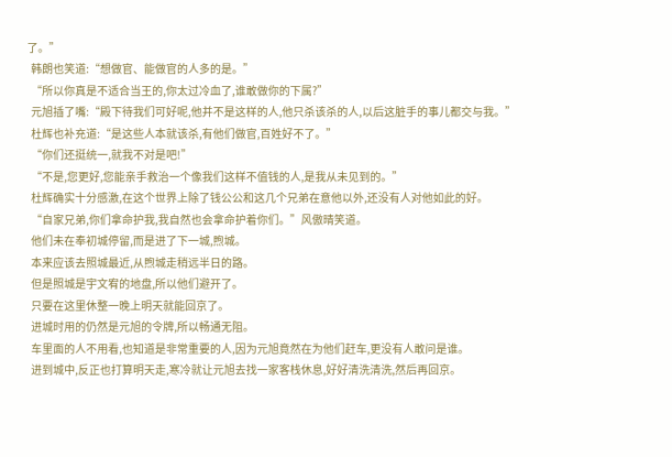了。”
  韩朗也笑道:“想做官、能做官的人多的是。”
  “所以你真是不适合当王的,你太过冷血了,谁敢做你的下属?”
  元旭插了嘴:“殿下待我们可好呢,他并不是这样的人,他只杀该杀的人,以后这脏手的事儿都交与我。”
  杜辉也补充道:“是这些人本就该杀,有他们做官,百姓好不了。”
  “你们还挺统一,就我不对是吧!”
  “不是,您更好,您能亲手救治一个像我们这样不值钱的人,是我从未见到的。”
  杜辉确实十分感激,在这个世界上除了钱公公和这几个兄弟在意他以外,还没有人对他如此的好。
  “自家兄弟,你们拿命护我,我自然也会拿命护着你们。”风傲晴笑道。
  他们未在奉初城停留,而是进了下一城,煦城。
  本来应该去照城最近,从煦城走稍远半日的路。
  但是照城是宇文宥的地盘,所以他们避开了。
  只要在这里休整一晚上明天就能回京了。
  进城时用的仍然是元旭的令牌,所以畅通无阻。
  车里面的人不用看,也知道是非常重要的人,因为元旭竟然在为他们赶车,更没有人敢问是谁。
  进到城中,反正也打算明天走,寒冷就让元旭去找一家客栈休息,好好清洗清洗,然后再回京。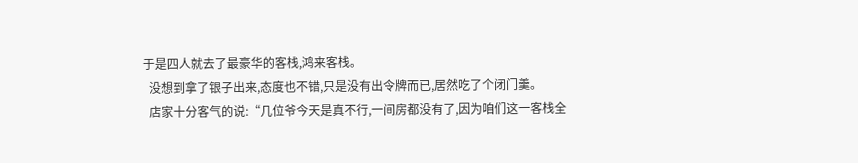于是四人就去了最豪华的客栈,鸿来客栈。
  没想到拿了银子出来,态度也不错,只是没有出令牌而已,居然吃了个闭门羹。
  店家十分客气的说:“几位爷今天是真不行,一间房都没有了,因为咱们这一客栈全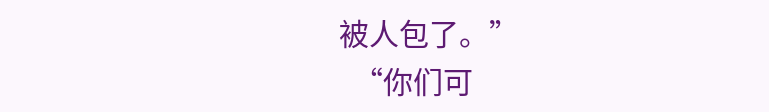被人包了。”
  “你们可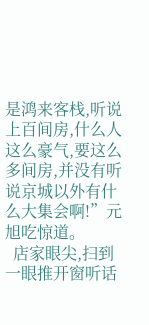是鸿来客栈,听说上百间房,什么人这么豪气,要这么多间房,并没有听说京城以外有什么大集会啊!”元旭吃惊道。
  店家眼尖,扫到一眼推开窗听话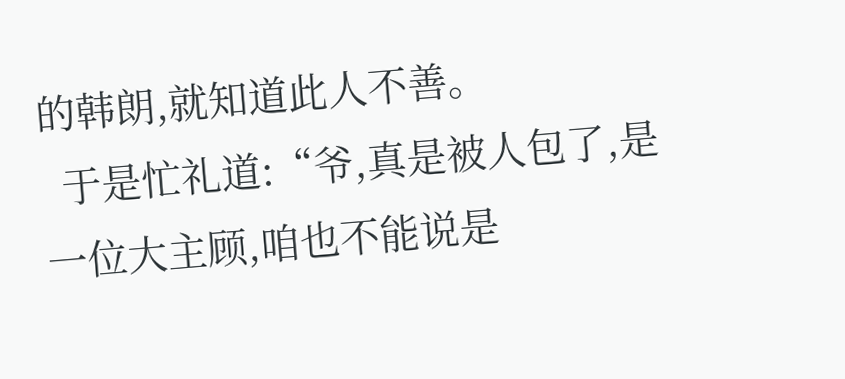的韩朗,就知道此人不善。
  于是忙礼道:“爷,真是被人包了,是一位大主顾,咱也不能说是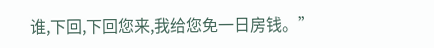谁,下回,下回您来,我给您免一日房钱。”